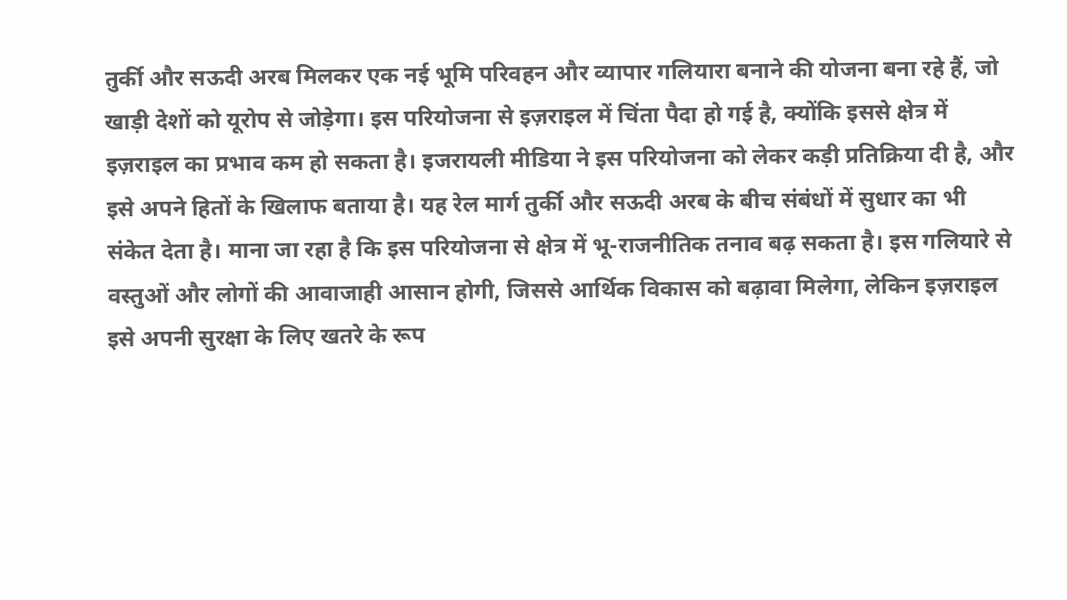तुर्की और सऊदी अरब मिलकर एक नई भूमि परिवहन और व्यापार गलियारा बनाने की योजना बना रहे हैं, जो खाड़ी देशों को यूरोप से जोड़ेगा। इस परियोजना से इज़राइल में चिंता पैदा हो गई है, क्योंकि इससे क्षेत्र में इज़राइल का प्रभाव कम हो सकता है। इजरायली मीडिया ने इस परियोजना को लेकर कड़ी प्रतिक्रिया दी है, और इसे अपने हितों के खिलाफ बताया है। यह रेल मार्ग तुर्की और सऊदी अरब के बीच संबंधों में सुधार का भी संकेत देता है। माना जा रहा है कि इस परियोजना से क्षेत्र में भू-राजनीतिक तनाव बढ़ सकता है। इस गलियारे से वस्तुओं और लोगों की आवाजाही आसान होगी, जिससे आर्थिक विकास को बढ़ावा मिलेगा, लेकिन इज़राइल इसे अपनी सुरक्षा के लिए खतरे के रूप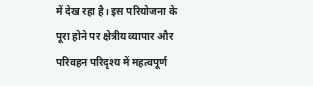में देख रहा है। इस परियोजना के पूरा होने पर क्षेत्रीय व्यापार और परिवहन परिदृश्य में महत्वपूर्ण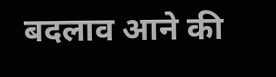बदलाव आने की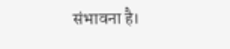संभावना है।